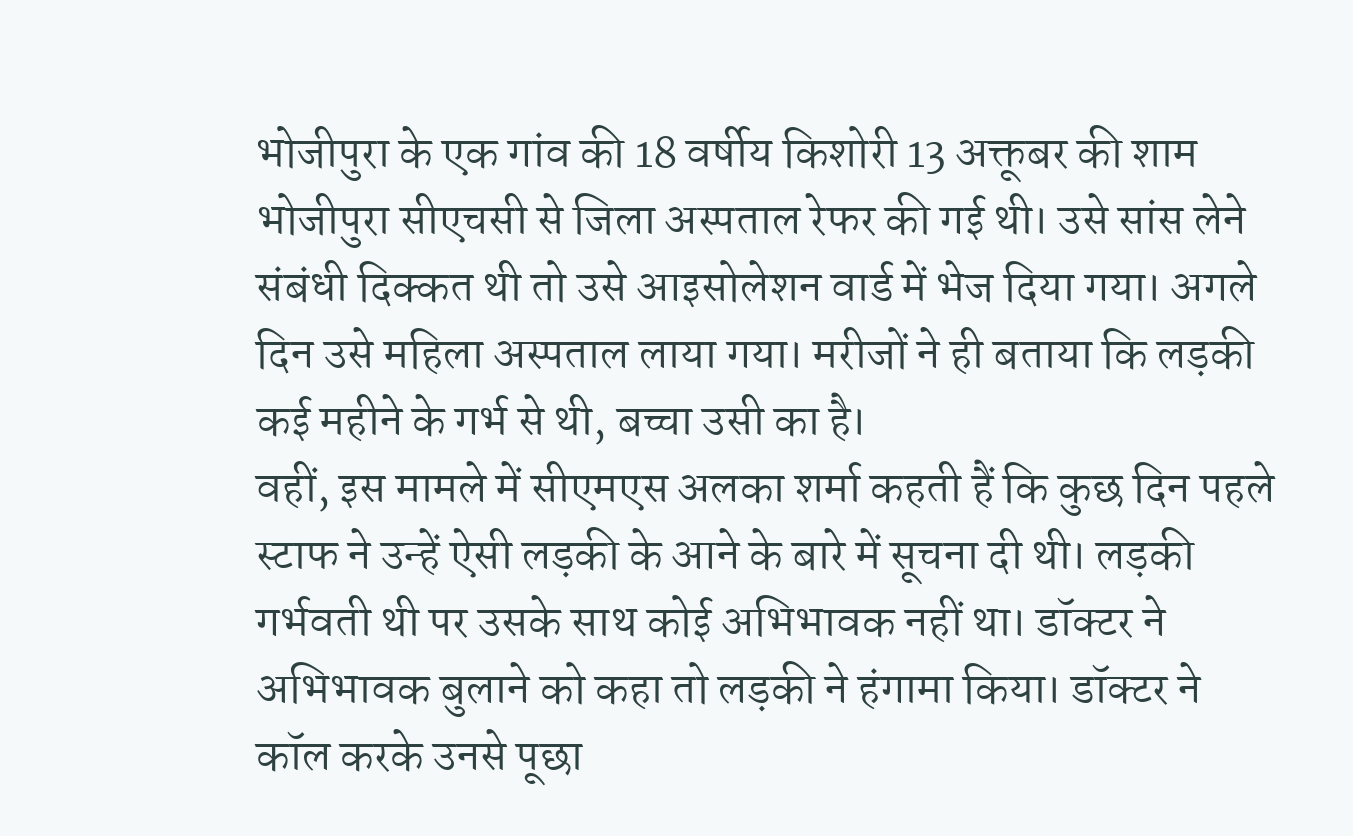भोजीपुरा के एक गांव की 18 वर्षीय किशोरी 13 अक्तूबर की शाम भोजीपुरा सीएचसी से जिला अस्पताल रेफर की गई थी। उसे सांस लेने संबंधी दिक्कत थी तो उसे आइसोलेशन वार्ड में भेज दिया गया। अगले दिन उसे महिला अस्पताल लाया गया। मरीजों ने ही बताया कि लड़की कई महीने के गर्भ से थी, बच्चा उसी का है।
वहीं, इस मामले में सीएमएस अलका शर्मा कहती हैं कि कुछ दिन पहले स्टाफ ने उन्हें ऐसी लड़की के आने के बारे में सूचना दी थी। लड़की गर्भवती थी पर उसके साथ कोई अभिभावक नहीं था। डॉक्टर ने अभिभावक बुलाने को कहा तो लड़की ने हंगामा किया। डॉक्टर ने कॉल करके उनसे पूछा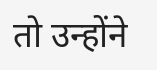तो उन्होंने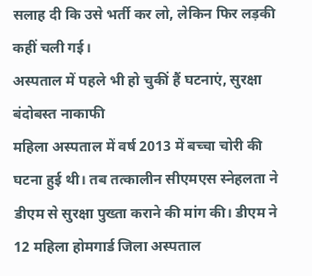सलाह दी कि उसे भर्ती कर लो, लेकिन फिर लड़की कहीं चली गई।
अस्पताल में पहले भी हो चुकीं हैं घटनाएं, सुरक्षा बंदोबस्त नाकाफी
महिला अस्पताल में वर्ष 2013 में बच्चा चोरी की घटना हुई थी। तब तत्कालीन सीएमएस स्नेहलता ने डीएम से सुरक्षा पुख्ता कराने की मांग की। डीएम ने 12 महिला होमगार्ड जिला अस्पताल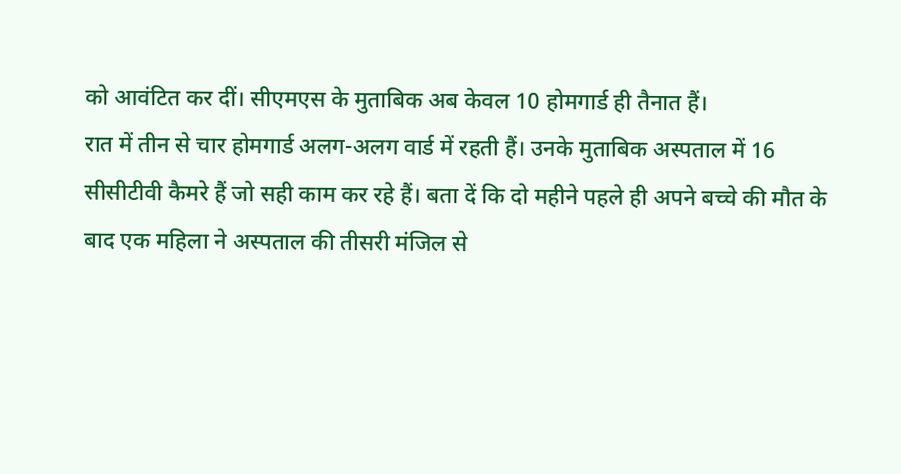को आवंटित कर दीं। सीएमएस के मुताबिक अब केवल 10 होमगार्ड ही तैनात हैं।
रात में तीन से चार होमगार्ड अलग-अलग वार्ड में रहती हैं। उनके मुताबिक अस्पताल में 16 सीसीटीवी कैमरे हैं जो सही काम कर रहे हैं। बता दें कि दो महीने पहले ही अपने बच्चे की मौत के बाद एक महिला ने अस्पताल की तीसरी मंजिल से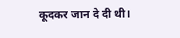कूदकर जान दे दी थी।